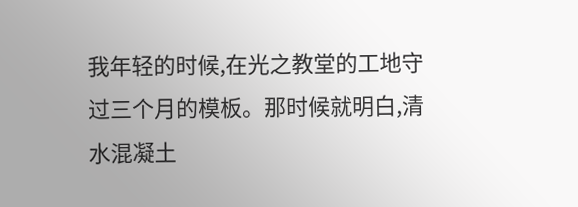我年轻的时候,在光之教堂的工地守过三个月的模板。那时候就明白,清水混凝土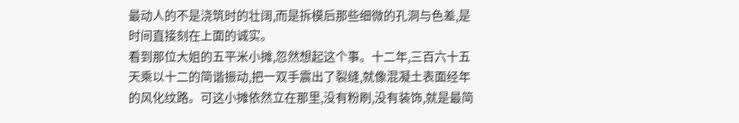最动人的不是浇筑时的壮阔,而是拆模后那些细微的孔洞与色差,是时间直接刻在上面的诚实。
看到那位大姐的五平米小摊,忽然想起这个事。十二年,三百六十五天乘以十二的简谐振动,把一双手震出了裂缝,就像混凝土表面经年的风化纹路。可这小摊依然立在那里,没有粉刷,没有装饰,就是最简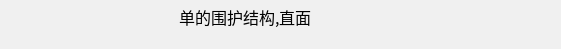单的围护结构,直面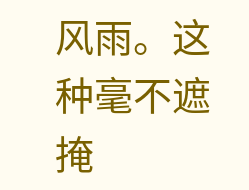风雨。这种毫不遮掩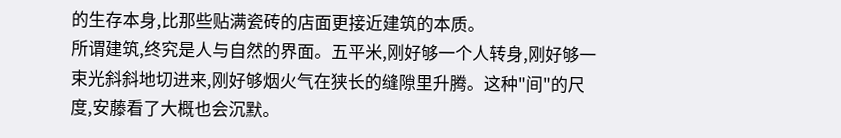的生存本身,比那些贴满瓷砖的店面更接近建筑的本质。
所谓建筑,终究是人与自然的界面。五平米,刚好够一个人转身,刚好够一束光斜斜地切进来,刚好够烟火气在狭长的缝隙里升腾。这种"间"的尺度,安藤看了大概也会沉默。